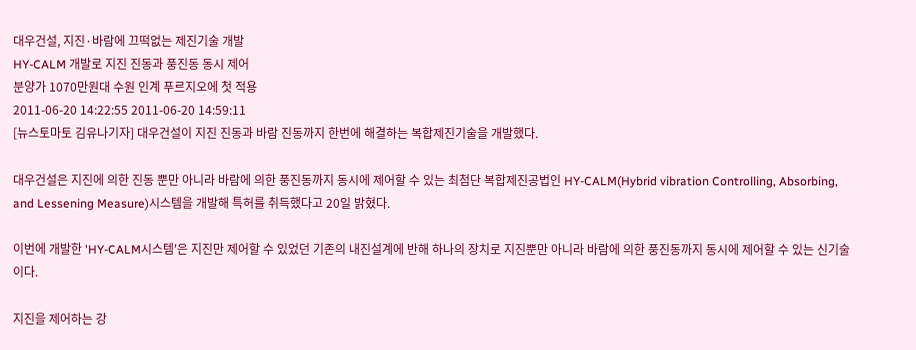대우건설, 지진·바람에 끄떡없는 제진기술 개발
HY-CALM 개발로 지진 진동과 풍진동 동시 제어
분양가 1070만원대 수원 인계 푸르지오에 첫 적용
2011-06-20 14:22:55 2011-06-20 14:59:11
[뉴스토마토 김유나기자] 대우건설이 지진 진동과 바람 진동까지 한번에 해결하는 복합제진기술을 개발했다.

대우건설은 지진에 의한 진동 뿐만 아니라 바람에 의한 풍진동까지 동시에 제어할 수 있는 최첨단 복합제진공법인 HY-CALM(Hybrid vibration Controlling, Absorbing, and Lessening Measure)시스템을 개발해 특허를 취득했다고 20일 밝혔다.

이번에 개발한 'HY-CALM시스템'은 지진만 제어할 수 있었던 기존의 내진설계에 반해 하나의 장치로 지진뿐만 아니라 바람에 의한 풍진동까지 동시에 제어할 수 있는 신기술이다.

지진을 제어하는 강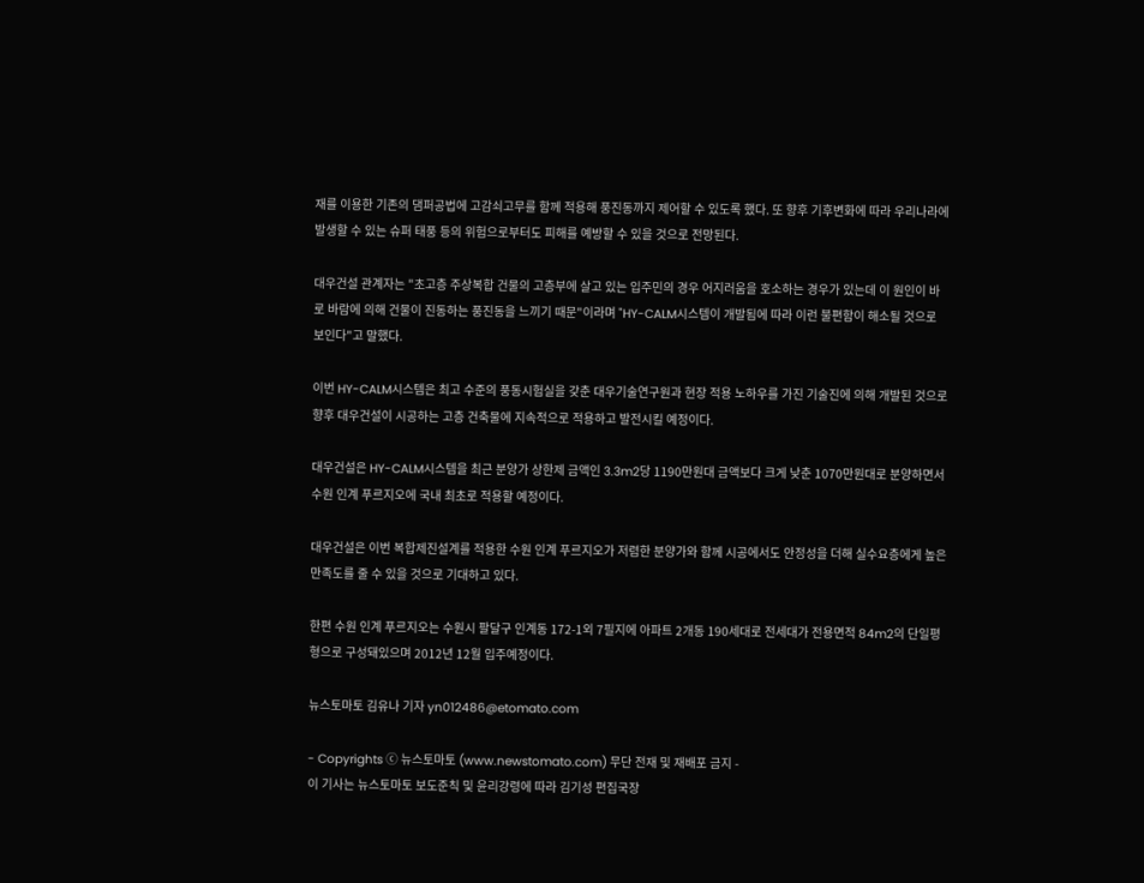재를 이용한 기존의 댐퍼공법에 고감쇠고무를 함께 적용해 풍진동까지 제어할 수 있도록 했다. 또 향후 기후변화에 따라 우리나라에 발생할 수 있는 슈퍼 태풍 등의 위험으로부터도 피해를 예방할 수 있을 것으로 전망된다.

대우건설 관계자는 "초고층 주상복합 건물의 고층부에 살고 있는 입주민의 경우 어지러움을 호소하는 경우가 있는데 이 원인이 바로 바람에 의해 건물이 진동하는 풍진동을 느끼기 때문"이라며 "HY-CALM시스템이 개발됨에 따라 이런 불편함이 해소될 것으로 보인다"고 말했다.

이번 HY-CALM시스템은 최고 수준의 풍동시험실을 갖춘 대우기술연구원과 현장 적용 노하우를 가진 기술진에 의해 개발된 것으로 향후 대우건설이 시공하는 고층 건축물에 지속적으로 적용하고 발전시킬 예정이다.

대우건설은 HY-CALM시스템을 최근 분양가 상한제 금액인 3.3m2당 1190만원대 금액보다 크게 낮춘 1070만원대로 분양하면서 수원 인계 푸르지오에 국내 최초로 적용할 예정이다.

대우건설은 이번 복합제진설계를 적용한 수원 인계 푸르지오가 저렴한 분양가와 함께 시공에서도 안정성을 더해 실수요층에게 높은 만족도를 줄 수 있을 것으로 기대하고 있다.

한편 수원 인계 푸르지오는 수원시 팔달구 인계동 172-1외 7필지에 아파트 2개동 190세대로 전세대가 전용면적 84m2의 단일평형으로 구성돼있으며 2012년 12월 입주예정이다.

뉴스토마토 김유나 기자 yn012486@etomato.com

- Copyrights ⓒ 뉴스토마토 (www.newstomato.com) 무단 전재 및 재배포 금지 -
이 기사는 뉴스토마토 보도준칙 및 윤리강령에 따라 김기성 편집국장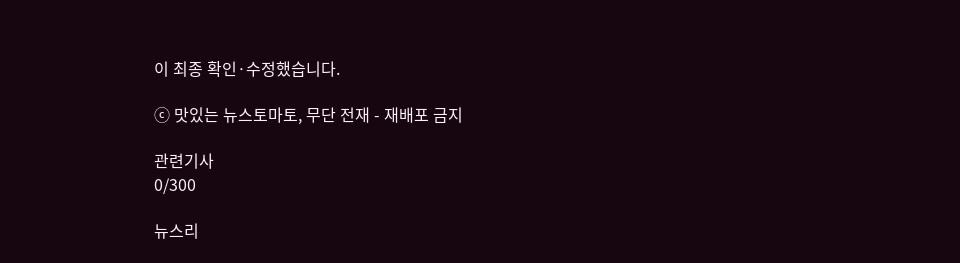이 최종 확인·수정했습니다.

ⓒ 맛있는 뉴스토마토, 무단 전재 - 재배포 금지

관련기사
0/300

뉴스리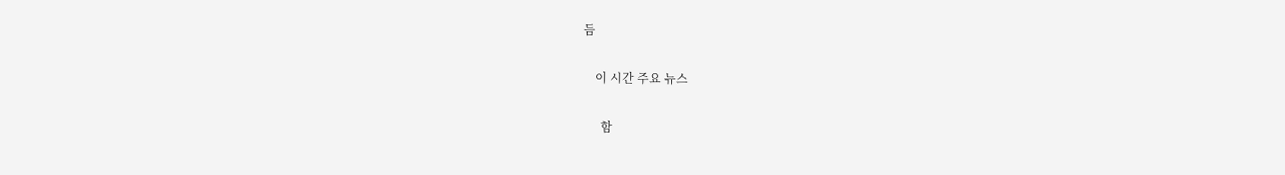듬

    이 시간 주요 뉴스

      함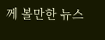께 볼만한 뉴스